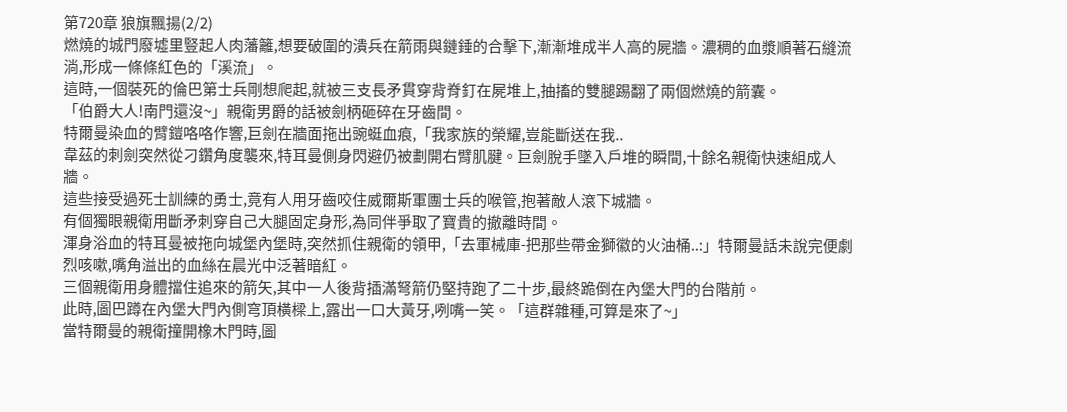第720章 狼旗飄揚(2/2)
燃燒的城門廢墟里豎起人肉藩籬,想要破圍的潰兵在箭雨與鏈錘的合擊下,漸漸堆成半人高的屍牆。濃稠的血漿順著石縫流淌,形成一條條紅色的「溪流」。
這時,一個裝死的倫巴第士兵剛想爬起,就被三支長矛貫穿背脊釘在屍堆上,抽搐的雙腿踢翻了兩個燃燒的箭囊。
「伯爵大人!南門還沒~」親衛男爵的話被劍柄砸碎在牙齒間。
特爾曼染血的臂鎧咯咯作響,巨劍在牆面拖出豌蜓血痕,「我家族的榮耀,豈能斷送在我..
韋茲的刺劍突然從刁鑽角度襲來,特耳曼側身閃避仍被劃開右臂肌腱。巨劍脫手墜入戶堆的瞬間,十餘名親衛快速組成人牆。
這些接受過死士訓練的勇士,竟有人用牙齒咬住威爾斯軍團士兵的喉管,抱著敵人滾下城牆。
有個獨眼親衛用斷矛刺穿自己大腿固定身形,為同伴爭取了寶貴的撤離時間。
渾身浴血的特耳曼被拖向城堡內堡時,突然抓住親衛的領甲,「去軍械庫-把那些帶金獅徽的火油桶..:」特爾曼話未說完便劇烈咳嗽,嘴角溢出的血絲在晨光中泛著暗紅。
三個親衛用身體擋住追來的箭矢,其中一人後背插滿弩箭仍堅持跑了二十步,最終跪倒在內堡大門的台階前。
此時,圖巴蹲在內堡大門內側穹頂橫樑上,露出一口大黃牙,咧嘴一笑。「這群雜種,可算是來了~」
當特爾曼的親衛撞開橡木門時,圖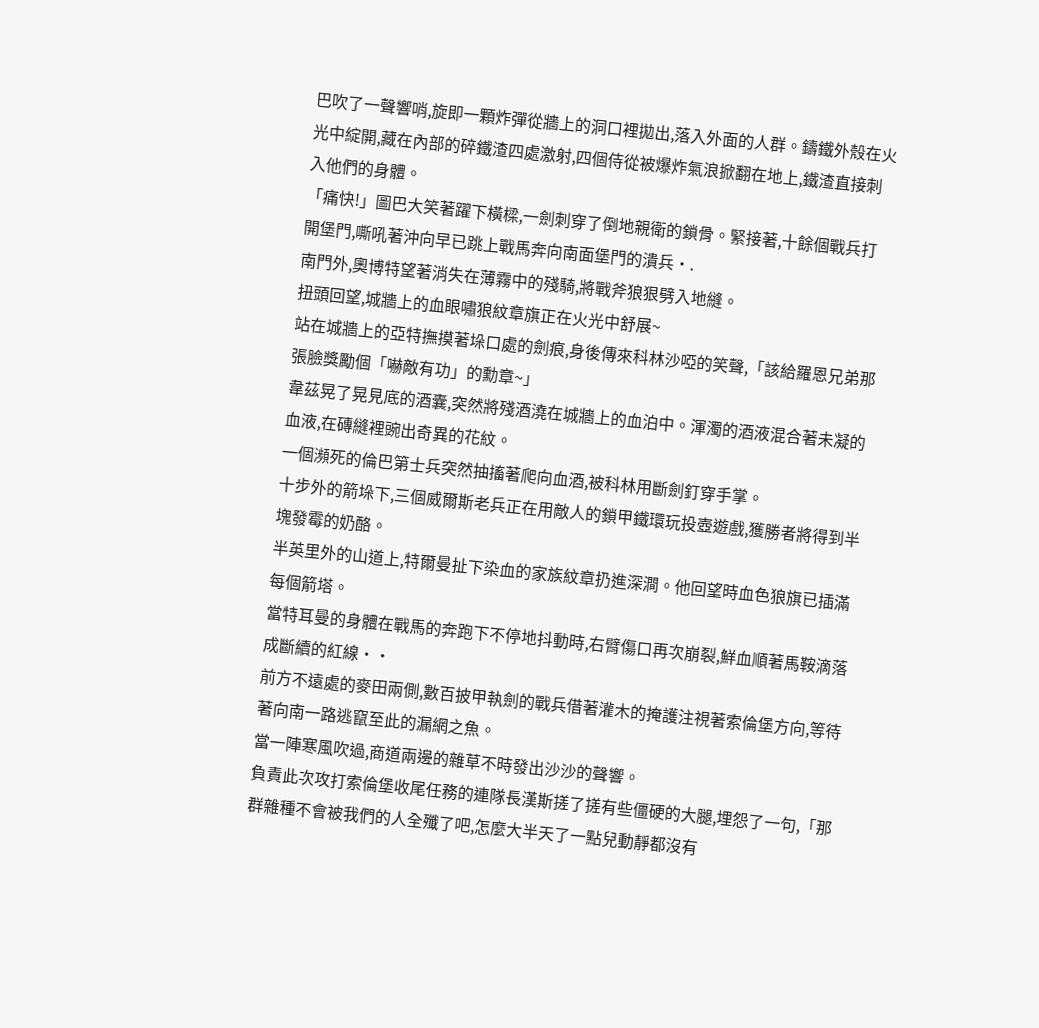巴吹了一聲響哨,旋即一顆炸彈從牆上的洞口裡拋出,落入外面的人群。鑄鐵外殼在火光中綻開,藏在內部的碎鐵渣四處激射,四個侍從被爆炸氣浪掀翻在地上,鐵渣直接刺入他們的身體。
「痛快!」圖巴大笑著躍下橫樑,一劍刺穿了倒地親衛的鎖骨。緊接著,十餘個戰兵打開堡門,嘶吼著沖向早已跳上戰馬奔向南面堡門的潰兵·.
南門外,奧博特望著消失在薄霧中的殘騎,將戰斧狼狠劈入地縫。
扭頭回望,城牆上的血眼嘯狼紋章旗正在火光中舒展~
站在城牆上的亞特撫摸著垛口處的劍痕,身後傳來科林沙啞的笑聲,「該給羅恩兄弟那張臉獎勵個「嚇敵有功」的勳章~」
韋茲晃了晃見底的酒囊,突然將殘酒澆在城牆上的血泊中。渾濁的酒液混合著未凝的血液,在磚縫裡豌出奇異的花紋。
一個瀕死的倫巴第士兵突然抽搐著爬向血酒,被科林用斷劍釘穿手掌。
十步外的箭垛下,三個威爾斯老兵正在用敵人的鎖甲鐵環玩投壺遊戲,獲勝者將得到半塊發霉的奶酪。
半英里外的山道上,特爾曼扯下染血的家族紋章扔進深澗。他回望時血色狼旗已插滿每個箭塔。
當特耳曼的身體在戰馬的奔跑下不停地抖動時,右臂傷口再次崩裂,鮮血順著馬鞍滴落成斷續的紅線··
前方不遠處的麥田兩側,數百披甲執劍的戰兵借著灌木的掩護注視著索倫堡方向,等待著向南一路逃竄至此的漏網之魚。
當一陣寒風吹過,商道兩邊的雜草不時發出沙沙的聲響。
負責此次攻打索倫堡收尾任務的連隊長漢斯搓了搓有些僵硬的大腿,埋怨了一句,「那群雜種不會被我們的人全殲了吧,怎麼大半天了一點兒動靜都沒有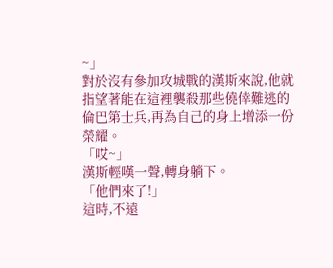~」
對於沒有參加攻城戰的漢斯來說,他就指望著能在這裡襲殺那些僥倖難逃的倫巴第士兵,再為自己的身上增添一份榮耀。
「哎~」
漢斯輕嘆一聲,轉身躺下。
「他們來了!」
這時,不遠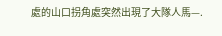處的山口拐角處突然出現了大隊人馬—.